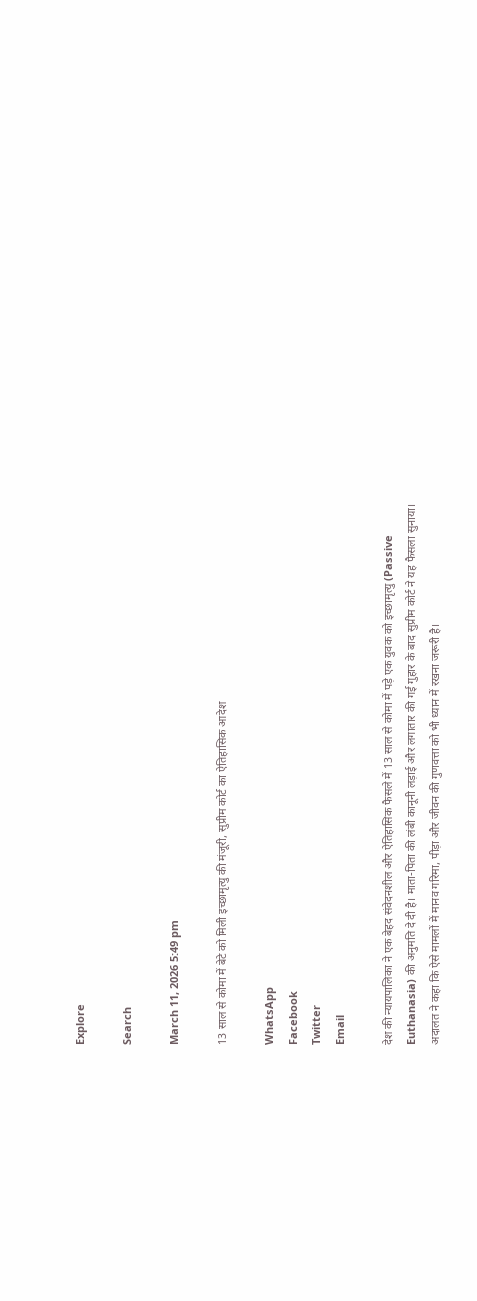Explore

Search

March 11, 2026 5:49 pm

13 साल से कोमा में बेटे को मिली इच्छामृत्यु की मंजूरी, सुप्रीम कोर्ट का ऐतिहासिक आदेश

WhatsApp
Facebook
Twitter
Email

देश की न्यायपालिका ने एक बेहद संवेदनशील और ऐतिहासिक फैसले में 13 साल से कोमा में पड़े एक युवक को इच्छामृत्यु (Passive Euthanasia) की अनुमति दे दी है। माता-पिता की लंबी कानूनी लड़ाई और लगातार की गई गुहार के बाद सुप्रीम कोर्ट ने यह फैसला सुनाया। अदालत ने कहा कि ऐसे मामलों में मानव गरिमा, पीड़ा और जीवन की गुणवत्ता को भी ध्यान में रखना जरूरी है।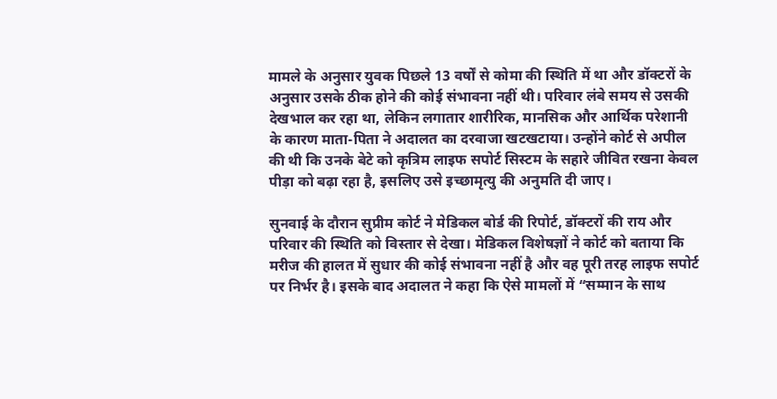मामले के अनुसार युवक पिछले 13 वर्षों से कोमा की स्थिति में था और डॉक्टरों के अनुसार उसके ठीक होने की कोई संभावना नहीं थी। परिवार लंबे समय से उसकी देखभाल कर रहा था, लेकिन लगातार शारीरिक, मानसिक और आर्थिक परेशानी के कारण माता-पिता ने अदालत का दरवाजा खटखटाया। उन्होंने कोर्ट से अपील की थी कि उनके बेटे को कृत्रिम लाइफ सपोर्ट सिस्टम के सहारे जीवित रखना केवल पीड़ा को बढ़ा रहा है, इसलिए उसे इच्छामृत्यु की अनुमति दी जाए।

सुनवाई के दौरान सुप्रीम कोर्ट ने मेडिकल बोर्ड की रिपोर्ट, डॉक्टरों की राय और परिवार की स्थिति को विस्तार से देखा। मेडिकल विशेषज्ञों ने कोर्ट को बताया कि मरीज की हालत में सुधार की कोई संभावना नहीं है और वह पूरी तरह लाइफ सपोर्ट पर निर्भर है। इसके बाद अदालत ने कहा कि ऐसे मामलों में “सम्मान के साथ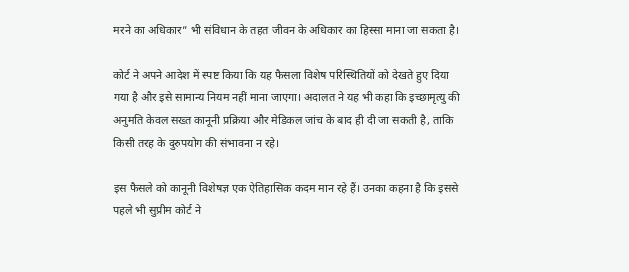मरने का अधिकार” भी संविधान के तहत जीवन के अधिकार का हिस्सा माना जा सकता है।

कोर्ट ने अपने आदेश में स्पष्ट किया कि यह फैसला विशेष परिस्थितियों को देखते हुए दिया गया है और इसे सामान्य नियम नहीं माना जाएगा। अदालत ने यह भी कहा कि इच्छामृत्यु की अनुमति केवल सख्त कानूनी प्रक्रिया और मेडिकल जांच के बाद ही दी जा सकती है, ताकि किसी तरह के दुरुपयोग की संभावना न रहे।

इस फैसले को कानूनी विशेषज्ञ एक ऐतिहासिक कदम मान रहे हैं। उनका कहना है कि इससे पहले भी सुप्रीम कोर्ट ने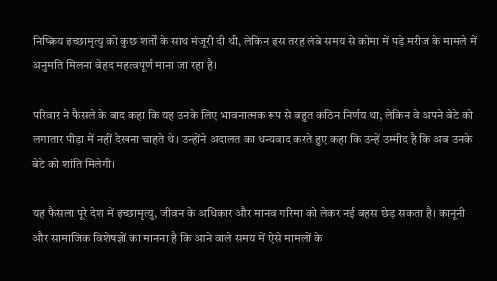निष्क्रिय इच्छामृत्यु को कुछ शर्तों के साथ मंजूरी दी थी, लेकिन इस तरह लंबे समय से कोमा में पड़े मरीज के मामले में अनुमति मिलना बेहद महत्वपूर्ण माना जा रहा है।

परिवार ने फैसले के बाद कहा कि यह उनके लिए भावनात्मक रूप से बहुत कठिन निर्णय था, लेकिन वे अपने बेटे को लगातार पीड़ा में नहीं देखना चाहते थे। उन्होंने अदालत का धन्यवाद करते हुए कहा कि उन्हें उम्मीद है कि अब उनके बेटे को शांति मिलेगी।

यह फैसला पूरे देश में इच्छामृत्यु, जीवन के अधिकार और मानव गरिमा को लेकर नई बहस छेड़ सकता है। कानूनी और सामाजिक विशेषज्ञों का मानना है कि आने वाले समय में ऐसे मामलों के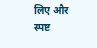लिए और स्पष्ट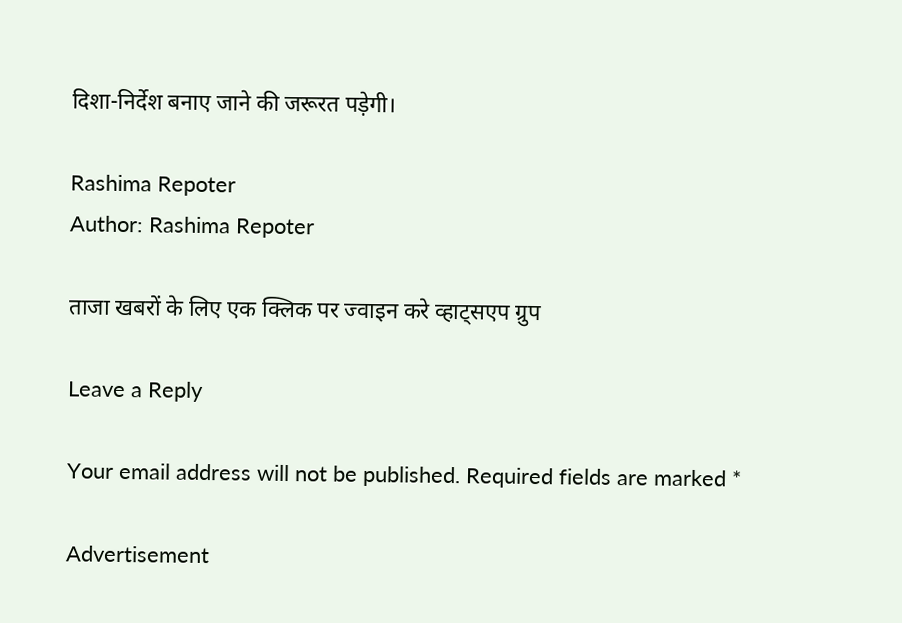दिशा-निर्देश बनाए जाने की जरूरत पड़ेगी।

Rashima Repoter
Author: Rashima Repoter

ताजा खबरों के लिए एक क्लिक पर ज्वाइन करे व्हाट्सएप ग्रुप

Leave a Reply

Your email address will not be published. Required fields are marked *

Advertisement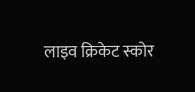लाइव क्रिकेट स्कोर